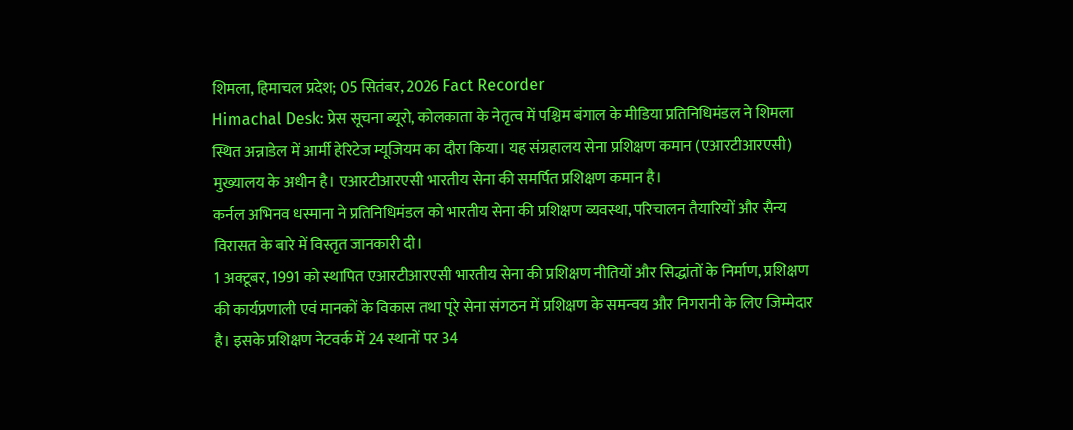शिमला, हिमाचल प्रदेश; 05 सितंबर, 2026 Fact Recorder
Himachal Desk: प्रेस सूचना ब्यूरो, कोलकाता के नेतृत्व में पश्चिम बंगाल के मीडिया प्रतिनिधिमंडल ने शिमला स्थित अन्नाडेल में आर्मी हेरिटेज म्यूजियम का दौरा किया। यह संग्रहालय सेना प्रशिक्षण कमान (एआरटीआरएसी) मुख्यालय के अधीन है। एआरटीआरएसी भारतीय सेना की समर्पित प्रशिक्षण कमान है।
कर्नल अभिनव धस्माना ने प्रतिनिधिमंडल को भारतीय सेना की प्रशिक्षण व्यवस्था, परिचालन तैयारियों और सैन्य विरासत के बारे में विस्तृत जानकारी दी।
1 अक्टूबर, 1991 को स्थापित एआरटीआरएसी भारतीय सेना की प्रशिक्षण नीतियों और सिद्धांतों के निर्माण, प्रशिक्षण की कार्यप्रणाली एवं मानकों के विकास तथा पूरे सेना संगठन में प्रशिक्षण के समन्वय और निगरानी के लिए जिम्मेदार है। इसके प्रशिक्षण नेटवर्क में 24 स्थानों पर 34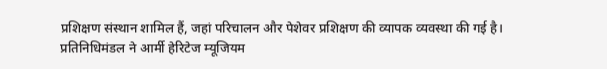प्रशिक्षण संस्थान शामिल हैं, जहां परिचालन और पेशेवर प्रशिक्षण की व्यापक व्यवस्था की गई है।
प्रतिनिधिमंडल ने आर्मी हेरिटेज म्यूजियम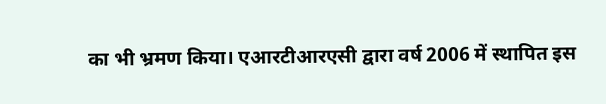का भी भ्रमण किया। एआरटीआरएसी द्वारा वर्ष 2006 में स्थापित इस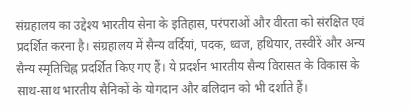संग्रहालय का उद्देश्य भारतीय सेना के इतिहास, परंपराओं और वीरता को संरक्षित एवं प्रदर्शित करना है। संग्रहालय में सैन्य वर्दियां, पदक, ध्वज, हथियार, तस्वीरें और अन्य सैन्य स्मृतिचिह्न प्रदर्शित किए गए हैं। ये प्रदर्शन भारतीय सैन्य विरासत के विकास के साथ-साथ भारतीय सैनिकों के योगदान और बलिदान को भी दर्शाते हैं।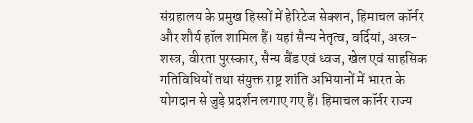संग्रहालय के प्रमुख हिस्सों में हेरिटेज सेक्शन, हिमाचल कॉर्नर और शौर्य हॉल शामिल हैं। यहां सैन्य नेतृत्व, वर्दियां, अस्त्र-शस्त्र, वीरता पुरस्कार, सैन्य बैंड एवं ध्वज, खेल एवं साहसिक गतिविधियों तथा संयुक्त राष्ट्र शांति अभियानों में भारत के योगदान से जुड़े प्रदर्शन लगाए गए हैं। हिमाचल कॉर्नर राज्य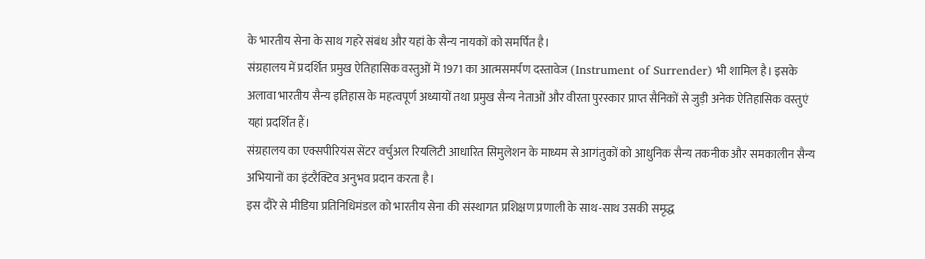के भारतीय सेना के साथ गहरे संबंध और यहां के सैन्य नायकों को समर्पित है।
संग्रहालय में प्रदर्शित प्रमुख ऐतिहासिक वस्तुओं में 1971 का आत्मसमर्पण दस्तावेज (Instrument of Surrender) भी शामिल है। इसके अलावा भारतीय सैन्य इतिहास के महत्वपूर्ण अध्यायों तथा प्रमुख सैन्य नेताओं और वीरता पुरस्कार प्राप्त सैनिकों से जुड़ी अनेक ऐतिहासिक वस्तुएं यहां प्रदर्शित हैं।
संग्रहालय का एक्सपीरियंस सेंटर वर्चुअल रियलिटी आधारित सिमुलेशन के माध्यम से आगंतुकों को आधुनिक सैन्य तकनीक और समकालीन सैन्य अभियानों का इंटरैक्टिव अनुभव प्रदान करता है।
इस दौरे से मीडिया प्रतिनिधिमंडल को भारतीय सेना की संस्थागत प्रशिक्षण प्रणाली के साथ-साथ उसकी समृद्ध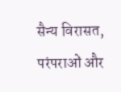सैन्य विरासत, परंपराओं और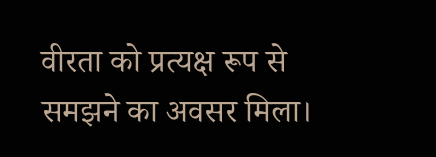वीरता को प्रत्यक्ष रूप से समझने का अवसर मिला।